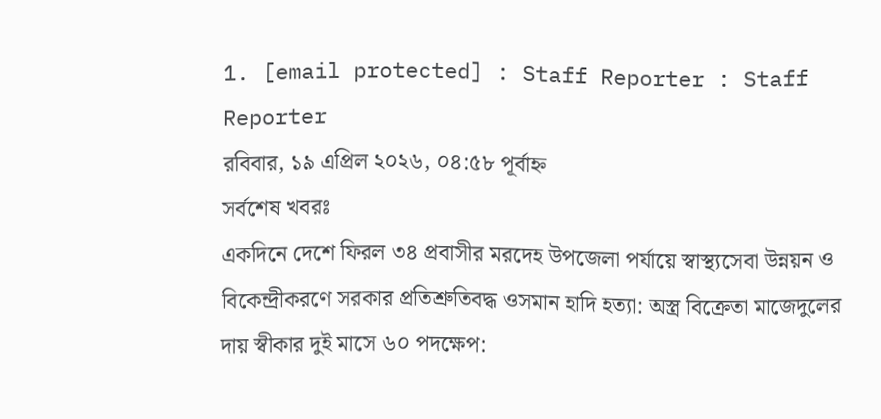1. [email protected] : Staff Reporter : Staff Reporter
রবিবার, ১৯ এপ্রিল ২০২৬, ০৪:৫৮ পূর্বাহ্ন
সর্বশেষ খবরঃ
একদিনে দেশে ফিরল ৩৪ প্রবাসীর মরদেহ উপজেলা পর্যায়ে স্বাস্থ্যসেবা উন্নয়ন ও বিকেন্দ্রীকরণে সরকার প্রতিশ্রুতিবদ্ধ ওসমান হাদি হত্যা: অস্ত্র বিক্রেতা মাজেদুলের দায় স্বীকার দুই মাসে ৬০ পদক্ষেপ: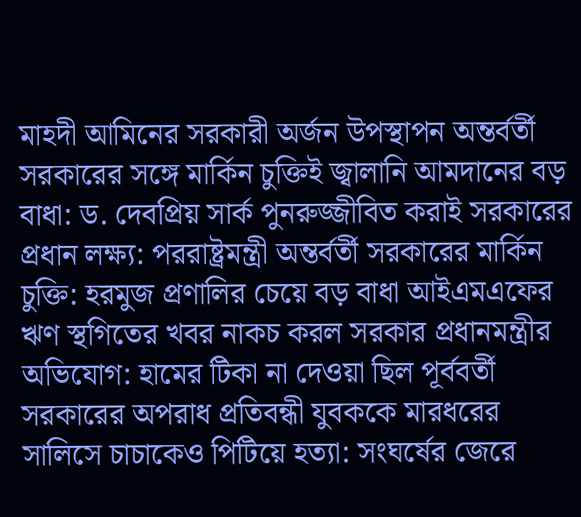মাহদী আমিনের সরকারী অর্জন উপস্থাপন অন্তর্বর্তী সরকারের সঙ্গে মার্কিন চুক্তিই জ্বালানি আমদানের বড় বাধা: ড. দেবপ্রিয় সার্ক পুনরুজ্জীবিত করাই সরকারের প্রধান লক্ষ্য: পররাষ্ট্রমন্ত্রী অন্তর্বর্তী সরকারের মার্কিন চুক্তি: হরমুজ প্রণালির চেয়ে বড় বাধা আইএমএফের ঋণ স্থগিতের খবর নাকচ করল সরকার প্রধানমন্ত্রীর অভিযোগ: হামের টিকা না দেওয়া ছিল পূর্ববর্তী সরকারের অপরাধ প্রতিবন্ধী যুবককে মারধরের সালিসে চাচাকেও পিটিয়ে হত্যা: সংঘর্ষের জেরে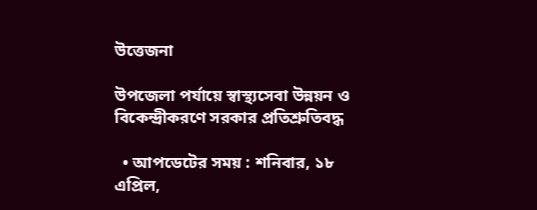উত্তেজনা

উপজেলা পর্যায়ে স্বাস্থ্যসেবা উন্নয়ন ও বিকেন্দ্রীকরণে সরকার প্রতিশ্রুতিবদ্ধ

  • আপডেটের সময় : শনিবার, ১৮ এপ্রিল,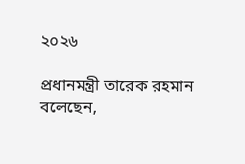২০২৬

প্রধানমন্ত্রী তারেক রহমান বলেছেন,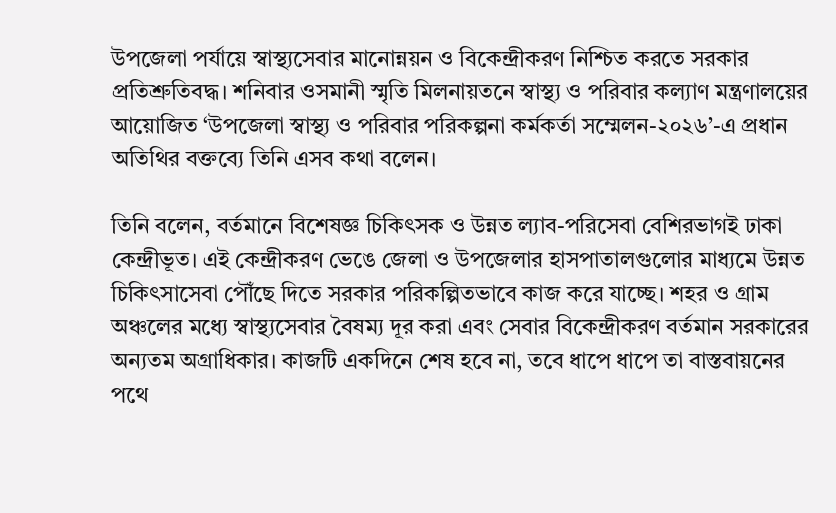উপজেলা পর্যায়ে স্বাস্থ্যসেবার মানোন্নয়ন ও বিকেন্দ্রীকরণ নিশ্চিত করতে সরকার প্রতিশ্রুতিবদ্ধ। শনিবার ওসমানী স্মৃতি মিলনায়তনে স্বাস্থ্য ও পরিবার কল্যাণ মন্ত্রণালয়ের আয়োজিত ‘উপজেলা স্বাস্থ্য ও পরিবার পরিকল্পনা কর্মকর্তা সম্মেলন-২০২৬’-এ প্রধান অতিথির বক্তব্যে তিনি এসব কথা বলেন।

তিনি বলেন, বর্তমানে বিশেষজ্ঞ চিকিৎসক ও উন্নত ল্যাব-পরিসেবা বেশিরভাগই ঢাকা কেন্দ্রীভূত। এই কেন্দ্রীকরণ ভেঙে জেলা ও উপজেলার হাসপাতালগুলোর মাধ্যমে উন্নত চিকিৎসাসেবা পৌঁছে দিতে সরকার পরিকল্পিতভাবে কাজ করে যাচ্ছে। শহর ও গ্রাম অঞ্চলের মধ্যে স্বাস্থ্যসেবার বৈষম্য দূর করা এবং সেবার বিকেন্দ্রীকরণ বর্তমান সরকারের অন্যতম অগ্রাধিকার। কাজটি একদিনে শেষ হবে না, তবে ধাপে ধাপে তা বাস্তবায়নের পথে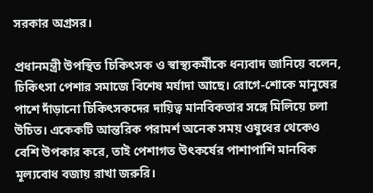সরকার অগ্রসর।

প্রধানমন্ত্রী উপস্থিত চিকিৎসক ও স্বাস্থ্যকর্মীকে ধন্যবাদ জানিয়ে বলেন, চিকিৎসা পেশার সমাজে বিশেষ মর্যাদা আছে। রোগে-শোকে মানুষের পাশে দাঁড়ানো চিকিৎসকদের দায়িত্ব মানবিকতার সঙ্গে মিলিয়ে চলা উচিত। একেকটি আন্তরিক পরামর্শ অনেক সময় ওষুধের থেকেও বেশি উপকার করে, তাই পেশাগত উৎকর্ষের পাশাপাশি মানবিক মূল্যবোধ বজায় রাখা জরুরি।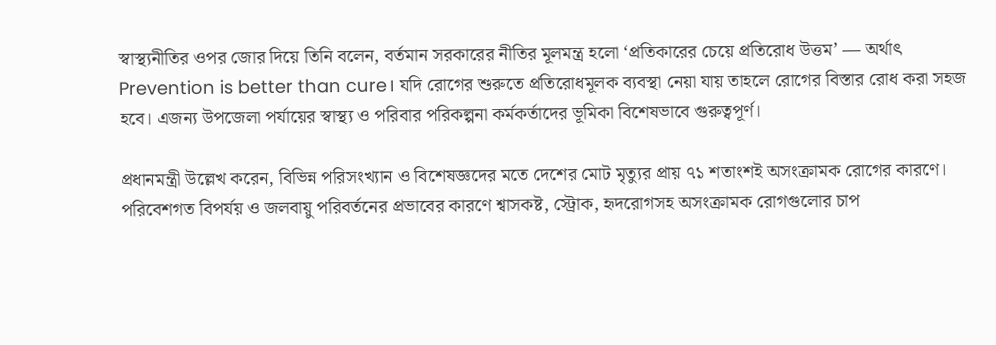স্বাস্থ্যনীতির ওপর জোর দিয়ে তিনি বলেন, বর্তমান সরকারের নীতির মূলমন্ত্র হলো ‘প্রতিকারের চেয়ে প্রতিরোধ উত্তম’ — অর্থাৎ Prevention is better than cure। যদি রোগের শুরুতে প্রতিরোধমূলক ব্যবস্থা নেয়া যায় তাহলে রোগের বিস্তার রোধ করা সহজ হবে। এজন্য উপজেলা পর্যায়ের স্বাস্থ্য ও পরিবার পরিকল্পনা কর্মকর্তাদের ভূমিকা বিশেষভাবে গুরুত্বপূর্ণ।

প্রধানমন্ত্রী উল্লেখ করেন, বিভিন্ন পরিসংখ্যান ও বিশেষজ্ঞদের মতে দেশের মোট মৃত্যুর প্রায় ৭১ শতাংশই অসংক্রামক রোগের কারণে। পরিবেশগত বিপর্যয় ও জলবায়ু পরিবর্তনের প্রভাবের কারণে শ্বাসকষ্ট, স্ট্রোক, হৃদরোগসহ অসংক্রামক রোগগুলোর চাপ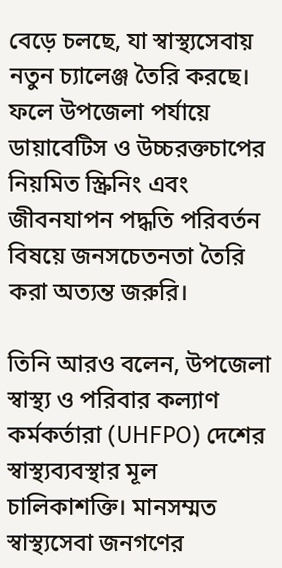বেড়ে চলছে, যা স্বাস্থ্যসেবায় নতুন চ্যালেঞ্জ তৈরি করছে। ফলে উপজেলা পর্যায়ে ডায়াবেটিস ও উচ্চরক্তচাপের নিয়মিত স্ক্রিনিং এবং জীবনযাপন পদ্ধতি পরিবর্তন বিষয়ে জনসচেতনতা তৈরি করা অত্যন্ত জরুরি।

তিনি আরও বলেন, উপজেলা স্বাস্থ্য ও পরিবার কল্যাণ কর্মকর্তারা (UHFPO) দেশের স্বাস্থ্যব্যবস্থার মূল চালিকাশক্তি। মানসম্মত স্বাস্থ্যসেবা জনগণের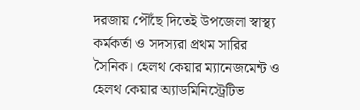দরজায় পৌঁছে দিতেই উপজেলা স্বাস্থ্য কর্মকর্তা ও সদস্যরা প্রথম সারির সৈনিক। হেলথ কেয়ার ম্যানেজমেন্ট ও হেলথ কেয়ার অ্যাডমিনিস্ট্রেটিভ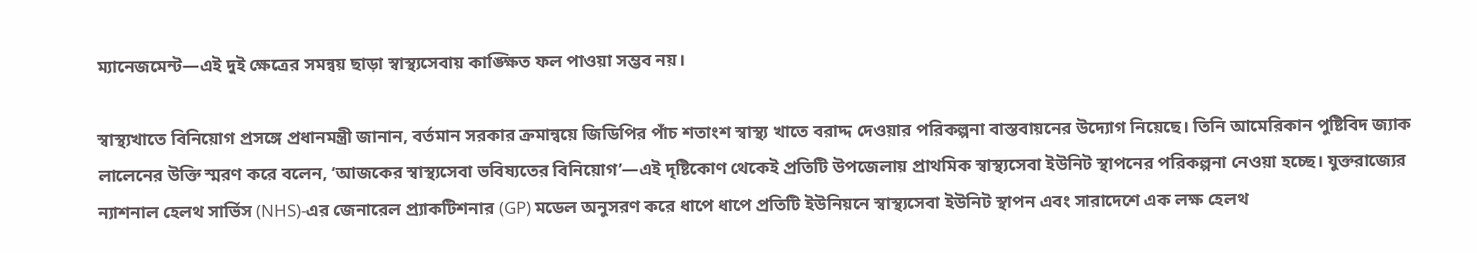ম্যানেজমেন্ট—এই দুই ক্ষেত্রের সমন্বয় ছাড়া স্বাস্থ্যসেবায় কাঙ্ক্ষিত ফল পাওয়া সম্ভব নয়।

স্বাস্থ্যখাতে বিনিয়োগ প্রসঙ্গে প্রধানমন্ত্রী জানান, বর্তমান সরকার ক্রমান্বয়ে জিডিপির পাঁচ শতাংশ স্বাস্থ্য খাতে বরাদ্দ দেওয়ার পরিকল্পনা বাস্তবায়নের উদ্যোগ নিয়েছে। তিনি আমেরিকান পুষ্টিবিদ জ্যাক লালেনের উক্তি স্মরণ করে বলেন, ‘আজকের স্বাস্থ্যসেবা ভবিষ্যতের বিনিয়োগ’—এই দৃষ্টিকোণ থেকেই প্রতিটি উপজেলায় প্রাথমিক স্বাস্থ্যসেবা ইউনিট স্থাপনের পরিকল্পনা নেওয়া হচ্ছে। যুক্তরাজ্যের ন্যাশনাল হেলথ সার্ভিস (NHS)-এর জেনারেল প্র্যাকটিশনার (GP) মডেল অনুসরণ করে ধাপে ধাপে প্রতিটি ইউনিয়নে স্বাস্থ্যসেবা ইউনিট স্থাপন এবং সারাদেশে এক লক্ষ হেলথ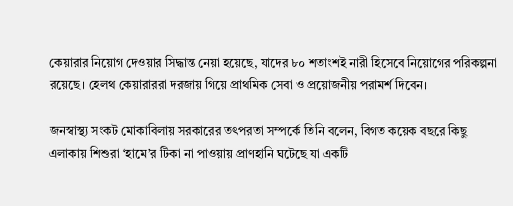কেয়ারার নিয়োগ দেওয়ার সিদ্ধান্ত নেয়া হয়েছে, যাদের ৮০ শতাংশই নারী হিসেবে নিয়োগের পরিকল্পনা রয়েছে। হেলথ কেয়ারাররা দরজায় গিয়ে প্রাথমিক সেবা ও প্রয়োজনীয় পরামর্শ দিবেন।

জনস্বাস্থ্য সংকট মোকাবিলায় সরকারের তৎপরতা সম্পর্কে তিনি বলেন, বিগত কয়েক বছরে কিছু এলাকায় শিশুরা ‘হামে’র টিকা না পাওয়ায় প্রাণহানি ঘটেছে যা একটি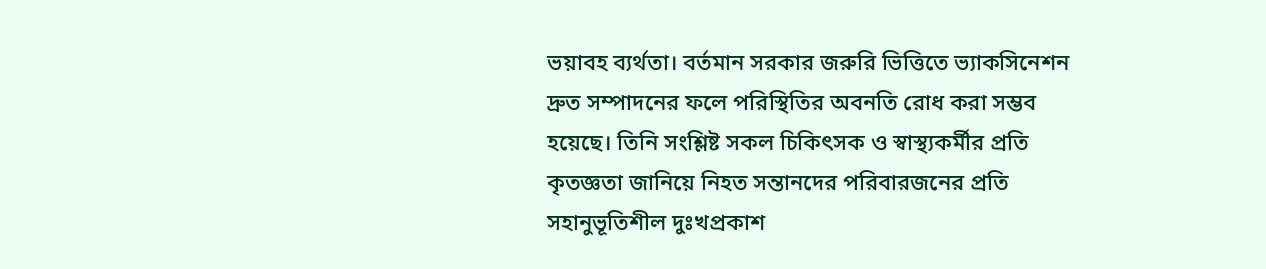ভয়াবহ ব্যর্থতা। বর্তমান সরকার জরুরি ভিত্তিতে ভ্যাকসিনেশন দ্রুত সম্পাদনের ফলে পরিস্থিতির অবনতি রোধ করা সম্ভব হয়েছে। তিনি সংশ্লিষ্ট সকল চিকিৎসক ও স্বাস্থ্যকর্মীর প্রতি কৃতজ্ঞতা জানিয়ে নিহত সন্তানদের পরিবারজনের প্রতি সহানুভূতিশীল দুঃখপ্রকাশ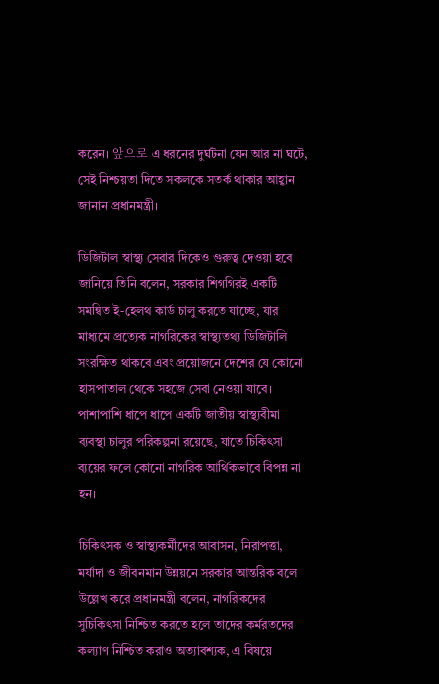করেন। 앞으로 এ ধরনের দুর্ঘটনা যেন আর না ঘটে, সেই নিশ্চয়তা দিতে সকলকে সতর্ক থাকার আহ্বান জানান প্রধানমন্ত্রী।

ডিজিটাল স্বাস্থ্য সেবার দিকেও গুরুত্ব দেওয়া হবে জানিয়ে তিনি বলেন, সরকার শিগগিরই একটি সমন্বিত ই-হেলথ কার্ড চালু করতে যাচ্ছে, যার মাধ্যমে প্রত্যেক নাগরিকের স্বাস্থ্যতথ্য ডিজিটালি সংরক্ষিত থাকবে এবং প্রয়োজনে দেশের যে কোনো হাসপাতাল থেকে সহজে সেবা নেওয়া যাবে। পাশাপাশি ধাপে ধাপে একটি জাতীয় স্বাস্থ্যবীমা ব্যবস্থা চালুর পরিকল্পনা রয়েছে, যাতে চিকিৎসা ব্যয়ের ফলে কোনো নাগরিক আর্থিকভাবে বিপন্ন না হন।

চিকিৎসক ও স্বাস্থ্যকর্মীদের আবাসন, নিরাপত্তা, মর্যাদা ও জীবনমান উন্নয়নে সরকার আন্তরিক বলে উল্লেখ করে প্রধানমন্ত্রী বলেন, নাগরিকদের সুচিকিৎসা নিশ্চিত করতে হলে তাদের কর্মরতদের কল্যাণ নিশ্চিত করাও অত্যাবশ্যক, এ বিষয়ে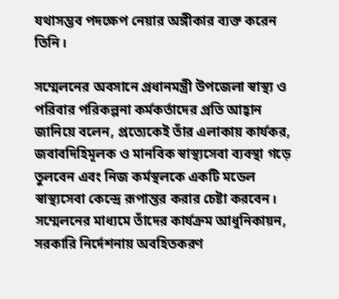যথাসম্ভব পদক্ষেপ নেয়ার অঙ্গীকার ব্যক্ত করেন তিনি।

সম্মেলনের অবসানে প্রধানমন্ত্রী উপজেলা স্বাস্থ্য ও পরিবার পরিকল্পনা কর্মকর্তাদের প্রতি আহ্বান জানিয়ে বলেন, প্রত্যেকেই তাঁর এলাকায় কার্যকর, জবাবদিহিমূলক ও মানবিক স্বাস্থ্যসেবা ব্যবস্থা গড়ে তুলবেন এবং নিজ কর্মস্থলকে একটি মডেল স্বাস্থ্যসেবা কেন্দ্রে রূপান্তর করার চেষ্টা করবেন। সম্মেলনের মাধ্যমে তাঁদের কার্যক্রম আধুনিকায়ন, সরকারি নির্দেশনায় অবহিতকরণ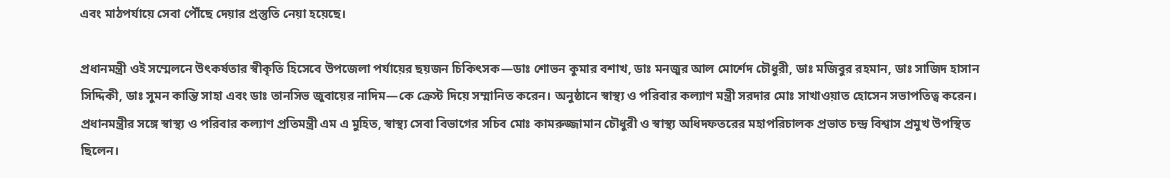এবং মাঠপর্যায়ে সেবা পৌঁছে দেয়ার প্রস্তুতি নেয়া হয়েছে।

প্রধানমন্ত্রী ওই সম্মেলনে উৎকর্ষতার স্বীকৃতি হিসেবে উপজেলা পর্যায়ের ছয়জন চিকিৎসক—ডাঃ শোভন কুমার বশাখ, ডাঃ মনজুর আল মোর্শেদ চৌধুরী, ডাঃ মজিবুর রহমান, ডাঃ সাজিদ হাসান সিদ্দিকী, ডাঃ সুমন কান্তি সাহা এবং ডাঃ তানসিভ জুবায়ের নাদিম—কে ক্রেস্ট দিয়ে সম্মানিত করেন। অনুষ্ঠানে স্বাস্থ্য ও পরিবার কল্যাণ মন্ত্রী সরদার মোঃ সাখাওয়াত হোসেন সভাপতিত্ব করেন। প্রধানমন্ত্রীর সঙ্গে স্বাস্থ্য ও পরিবার কল্যাণ প্রতিমন্ত্রী এম এ মুহিত, স্বাস্থ্য সেবা বিভাগের সচিব মোঃ কামরুজ্জামান চৌধুরী ও স্বাস্থ্য অধিদফতরের মহাপরিচালক প্রভাত চন্দ্র বিশ্বাস প্রমুখ উপস্থিত ছিলেন।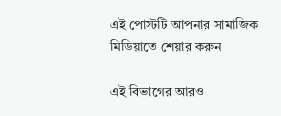এই পোস্টটি আপনার সামাজিক মিডিয়াতে শেয়ার করুন

এই বিভাগের আরও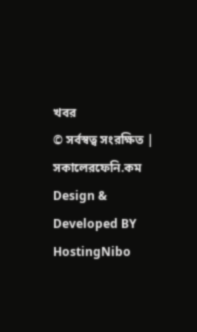খবর
© সর্বস্বত্ব সংরক্ষিত | সকালেরফেনি.কম
Design & Developed BY HostingNibo